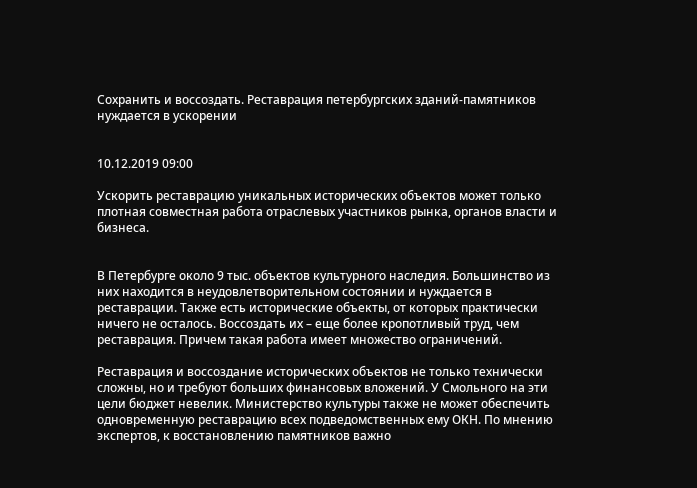Сохранить и воссоздать. Реставрация петербургских зданий-памятников нуждается в ускорении


10.12.2019 09:00

Ускорить реставрацию уникальных исторических объектов может только плотная совместная работа отраслевых участников рынка, органов власти и бизнеса.


В Петербурге около 9 тыс. объектов культурного наследия. Большинство из них находится в неудовлетворительном состоянии и нуждается в реставрации. Также есть исторические объекты, от которых практически ничего не осталось. Воссоздать их – еще более кропотливый труд, чем реставрация. Причем такая работа имеет множество ограничений.

Реставрация и воссоздание исторических объектов не только технически сложны, но и требуют больших финансовых вложений. У Смольного на эти цели бюджет невелик. Министерство культуры также не может обеспечить одновременную реставрацию всех подведомственных ему ОКН. По мнению экспертов, к восстановлению памятников важно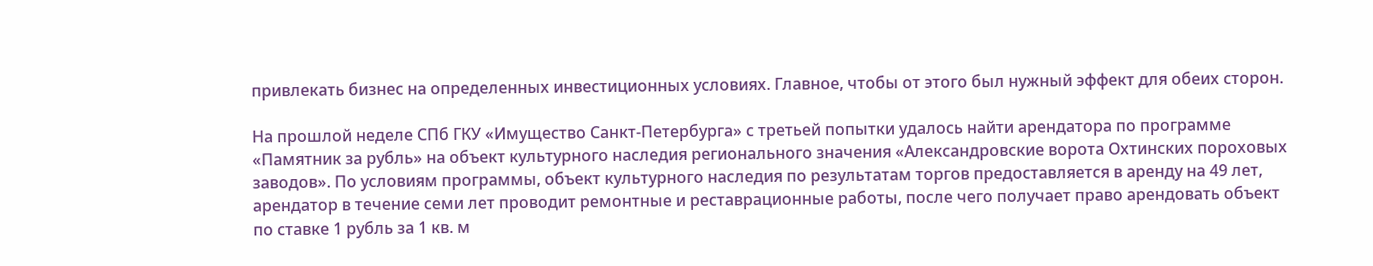привлекать бизнес на определенных инвестиционных условиях. Главное, чтобы от этого был нужный эффект для обеих сторон.

На прошлой неделе СПб ГКУ «Имущество Санкт-Петербурга» с третьей попытки удалось найти арендатора по программе «Памятник за рубль» на объект культурного наследия регионального значения «Александровские ворота Охтинских пороховых заводов». По условиям программы, объект культурного наследия по результатам торгов предоставляется в аренду на 49 лет, арендатор в течение семи лет проводит ремонтные и реставрационные работы, после чего получает право арендовать объект по ставке 1 рубль за 1 кв. м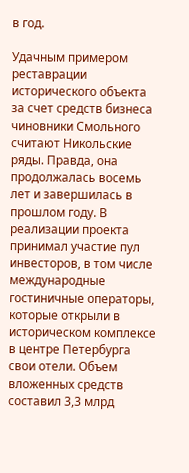в год.

Удачным примером реставрации исторического объекта за счет средств бизнеса чиновники Смольного считают Никольские ряды. Правда, она продолжалась восемь лет и завершилась в прошлом году. В реализации проекта принимал участие пул инвесторов, в том числе международные гостиничные операторы, которые открыли в историческом комплексе в центре Петербурга свои отели. Объем вложенных средств составил 3,3 млрд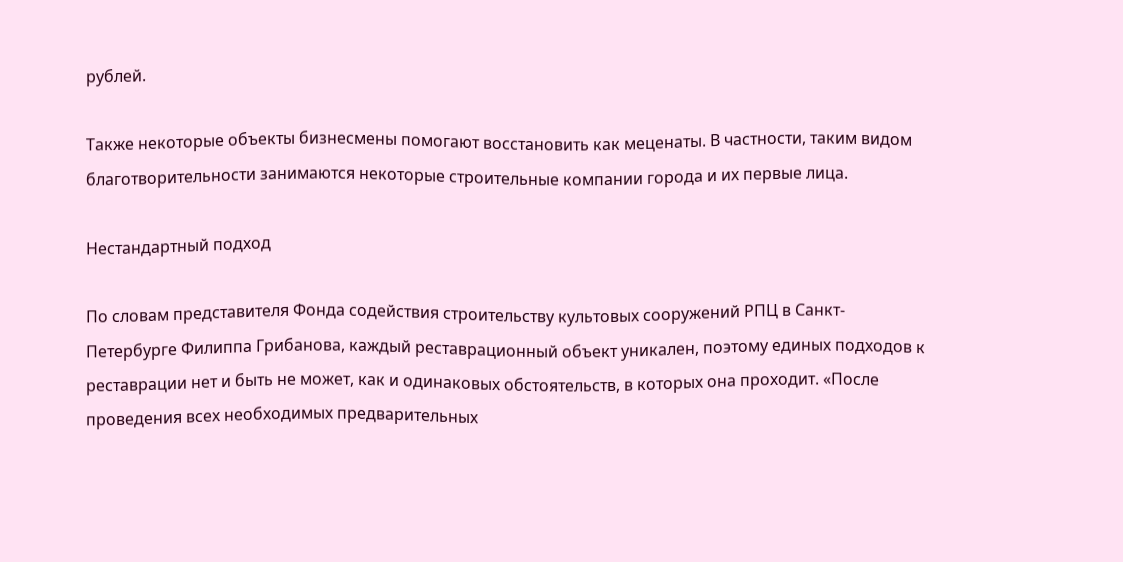рублей.

Также некоторые объекты бизнесмены помогают восстановить как меценаты. В частности, таким видом благотворительности занимаются некоторые строительные компании города и их первые лица.

Нестандартный подход

По словам представителя Фонда содействия строительству культовых сооружений РПЦ в Санкт-Петербурге Филиппа Грибанова, каждый реставрационный объект уникален, поэтому единых подходов к реставрации нет и быть не может, как и одинаковых обстоятельств, в которых она проходит. «После проведения всех необходимых предварительных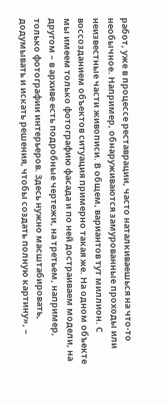работ, уже в процессе реставрации, часто наталкиваешься на что-то необычное. Например, обнаруживаются замурованные проходы или неизвестные части живописи. В общем, вариантов тут миллион. С воссозданием объектов ситуация примерно такая же. На одном объекте мы имеем только фотографию фасада и по ней достраиваем модели, на другом – в архиве есть подробные чертежи, на третьем, например, только фотографии интерьеров. Здесь нужно масштабировать, додумывать и искать решения, чтобы создать полную картину», –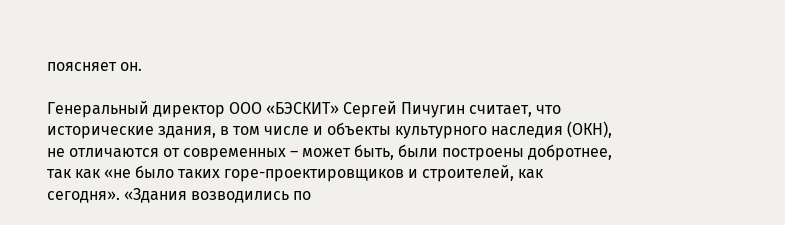поясняет он.

Генеральный директор ООО «БЭСКИТ» Сергей Пичугин считает, что исторические здания, в том числе и объекты культурного наследия (ОКН), не отличаются от современных – может быть, были построены добротнее, так как «не было таких горе-проектировщиков и строителей, как сегодня». «Здания возводились по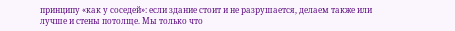принципу «как у соседей»: если здание стоит и не разрушается, делаем также или лучше и стены потолще. Мы только что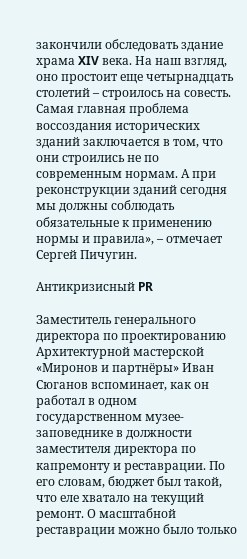закончили обследовать здание храма XIV века. На наш взгляд, оно простоит еще четырнадцать столетий – строилось на совесть. Самая главная проблема воссоздания исторических зданий заключается в том, что они строились не по современным нормам. А при реконструкции зданий сегодня мы должны соблюдать обязательные к применению нормы и правила», – отмечает Сергей Пичугин.

Антикризисный PR

Заместитель генерального директора по проектированию Архитектурной мастерской «Миронов и партнёры» Иван Сюганов вспоминает, как он работал в одном государственном музее-заповеднике в должности заместителя директора по капремонту и реставрации. По его словам, бюджет был такой, что еле хватало на текущий ремонт. О масштабной реставрации можно было только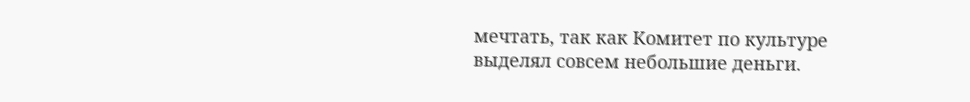мечтать, так как Комитет по культуре выделял совсем небольшие деньги.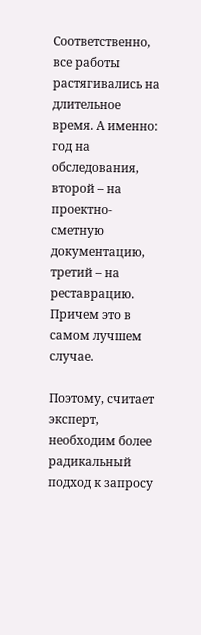Соответственно, все работы растягивались на длительное время. А именно: год на обследования, второй – на проектно-сметную документацию, третий – на реставрацию. Причем это в самом лучшем случае.

Поэтому, считает эксперт, необходим более радикальный подход к запросу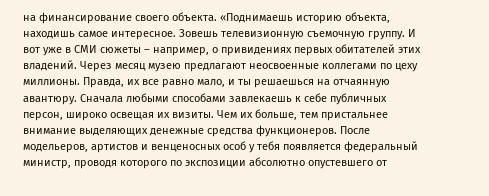на финансирование своего объекта. «Поднимаешь историю объекта, находишь самое интересное. Зовешь телевизионную съемочную группу. И вот уже в СМИ сюжеты – например, о привидениях первых обитателей этих владений. Через месяц музею предлагают неосвоенные коллегами по цеху миллионы. Правда, их все равно мало, и ты решаешься на отчаянную авантюру. Сначала любыми способами завлекаешь к себе публичных персон, широко освещая их визиты. Чем их больше, тем пристальнее внимание выделяющих денежные средства функционеров. После модельеров, артистов и венценосных особ у тебя появляется федеральный министр, проводя которого по экспозиции абсолютно опустевшего от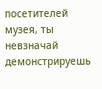посетителей музея, ты невзначай демонстрируешь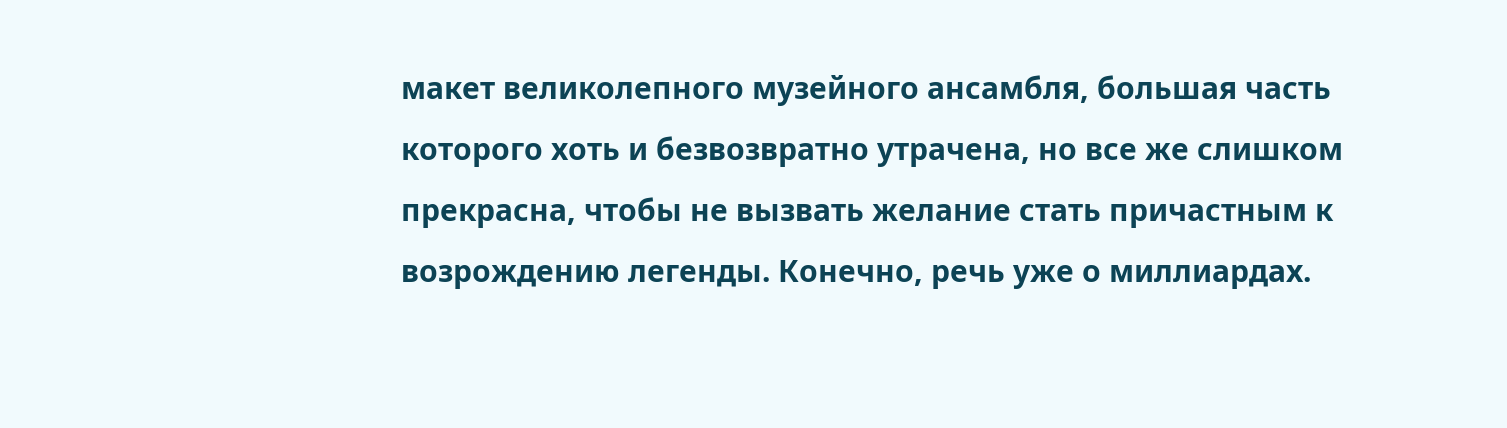макет великолепного музейного ансамбля, большая часть которого хоть и безвозвратно утрачена, но все же слишком прекрасна, чтобы не вызвать желание стать причастным к возрождению легенды. Конечно, речь уже о миллиардах.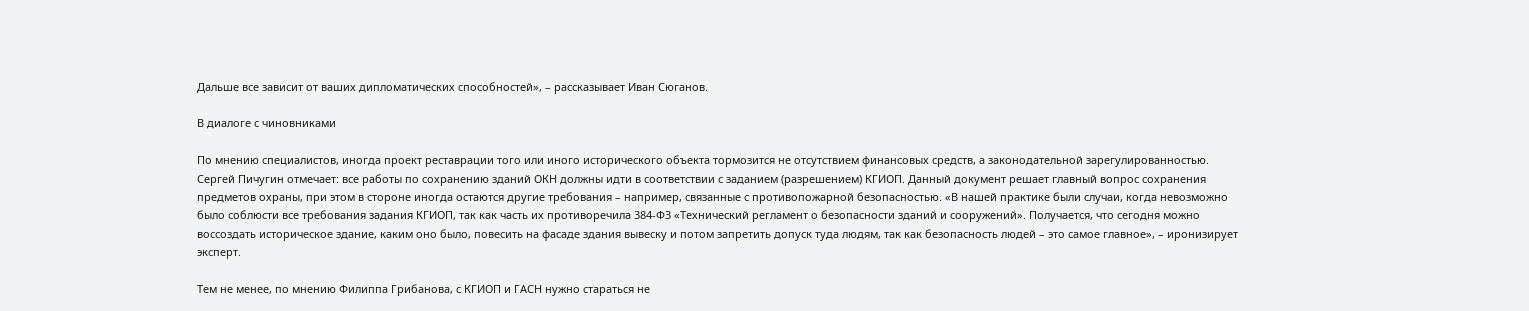Дальше все зависит от ваших дипломатических способностей», – рассказывает Иван Сюганов.

В диалоге с чиновниками

По мнению специалистов, иногда проект реставрации того или иного исторического объекта тормозится не отсутствием финансовых средств, а законодательной зарегулированностью. Сергей Пичугин отмечает: все работы по сохранению зданий ОКН должны идти в соответствии с заданием (разрешением) КГИОП. Данный документ решает главный вопрос сохранения предметов охраны, при этом в стороне иногда остаются другие требования – например, связанные с противопожарной безопасностью. «В нашей практике были случаи, когда невозможно было соблюсти все требования задания КГИОП, так как часть их противоречила 384-ФЗ «Технический регламент о безопасности зданий и сооружений». Получается, что сегодня можно воссоздать историческое здание, каким оно было, повесить на фасаде здания вывеску и потом запретить допуск туда людям, так как безопасность людей – это самое главное», – иронизирует эксперт.

Тем не менее, по мнению Филиппа Грибанова, с КГИОП и ГАСН нужно стараться не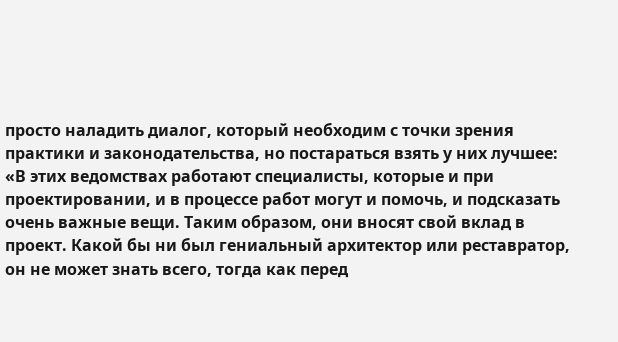просто наладить диалог, который необходим с точки зрения практики и законодательства, но постараться взять у них лучшее: «В этих ведомствах работают специалисты, которые и при проектировании, и в процессе работ могут и помочь, и подсказать очень важные вещи. Таким образом, они вносят свой вклад в проект. Какой бы ни был гениальный архитектор или реставратор, он не может знать всего, тогда как перед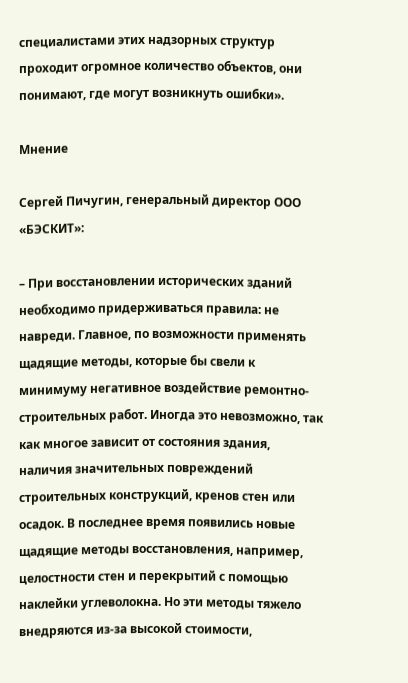специалистами этих надзорных структур проходит огромное количество объектов, они понимают, где могут возникнуть ошибки».

Мнение

Сергей Пичугин, генеральный директор ООО «БЭСКИТ»:

– При восстановлении исторических зданий необходимо придерживаться правила: не навреди. Главное, по возможности применять щадящие методы, которые бы свели к минимуму негативное воздействие ремонтно-строительных работ. Иногда это невозможно, так как многое зависит от состояния здания, наличия значительных повреждений строительных конструкций, кренов стен или осадок. В последнее время появились новые щадящие методы восстановления, например, целостности стен и перекрытий с помощью наклейки углеволокна. Но эти методы тяжело внедряются из-за высокой стоимости,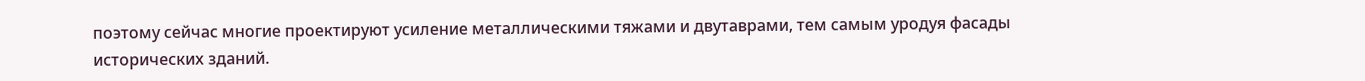поэтому сейчас многие проектируют усиление металлическими тяжами и двутаврами, тем самым уродуя фасады исторических зданий.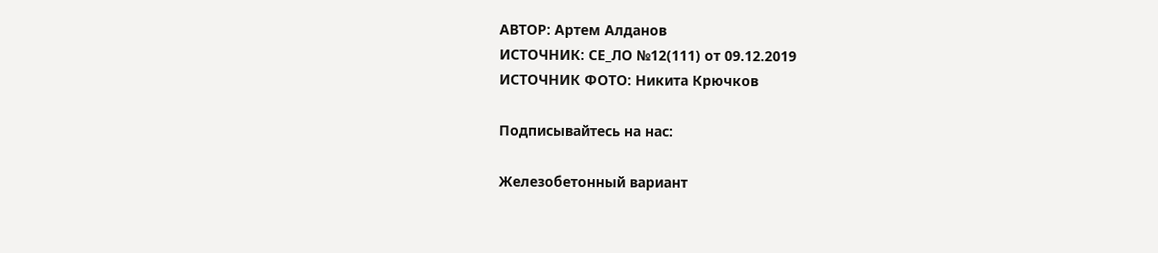АВТОР: Артем Алданов
ИСТОЧНИК: СЕ_ЛО №12(111) от 09.12.2019
ИСТОЧНИК ФОТО: Никита Крючков

Подписывайтесь на нас:

Железобетонный вариант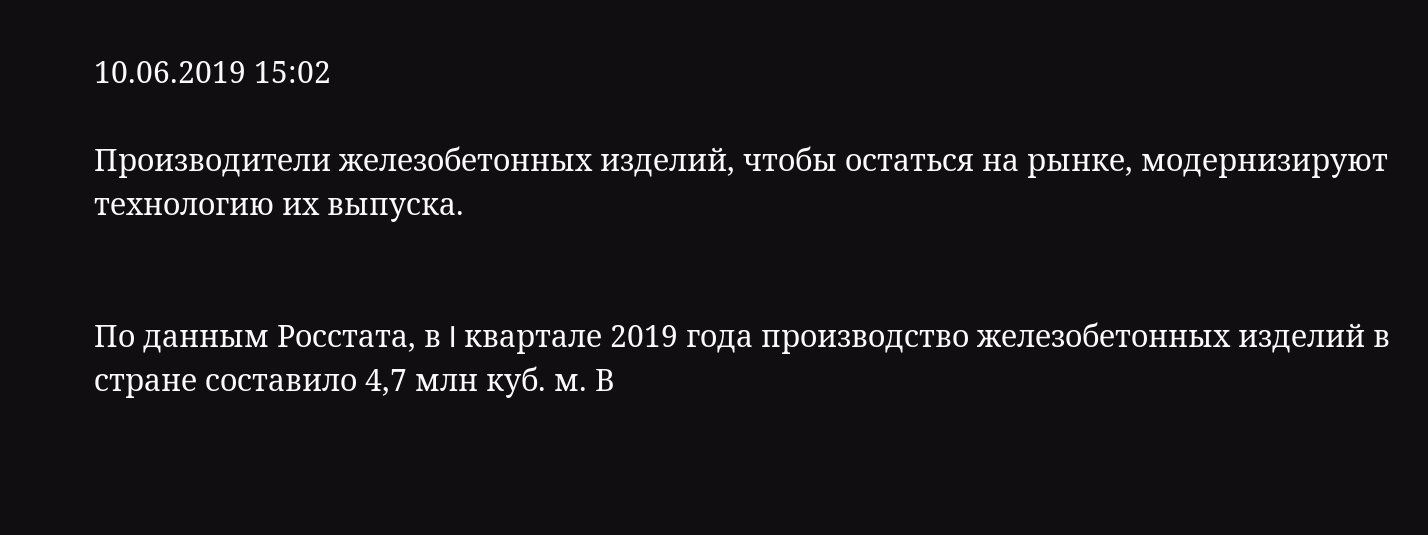10.06.2019 15:02

Производители железобетонных изделий, чтобы остаться на рынке, модернизируют технологию их выпуска.


По данным Росстата, в I квартале 2019 года производство железобетонных изделий в стране составило 4,7 млн куб. м. В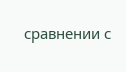сравнении с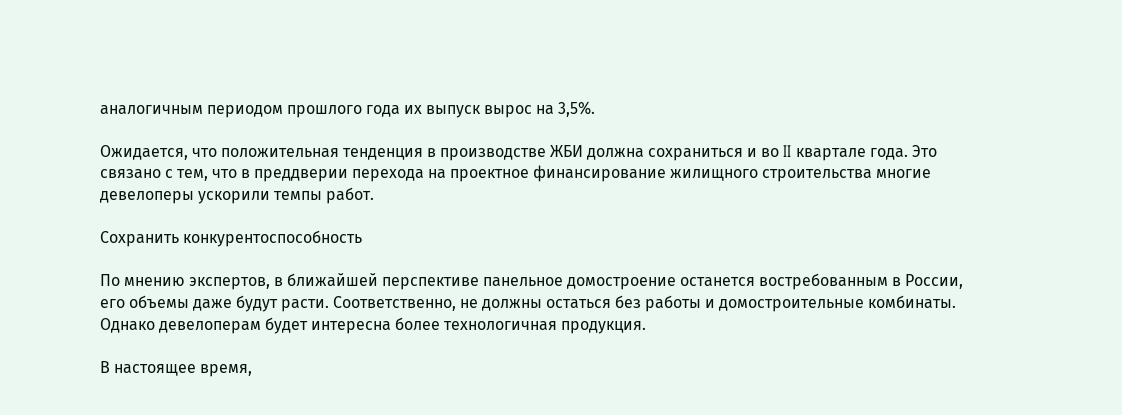аналогичным периодом прошлого года их выпуск вырос на 3,5%.

Ожидается, что положительная тенденция в производстве ЖБИ должна сохраниться и во II квартале года. Это связано с тем, что в преддверии перехода на проектное финансирование жилищного строительства многие девелоперы ускорили темпы работ.

Сохранить конкурентоспособность

По мнению экспертов, в ближайшей перспективе панельное домостроение останется востребованным в России, его объемы даже будут расти. Соответственно, не должны остаться без работы и домостроительные комбинаты. Однако девелоперам будет интересна более технологичная продукция.

В настоящее время,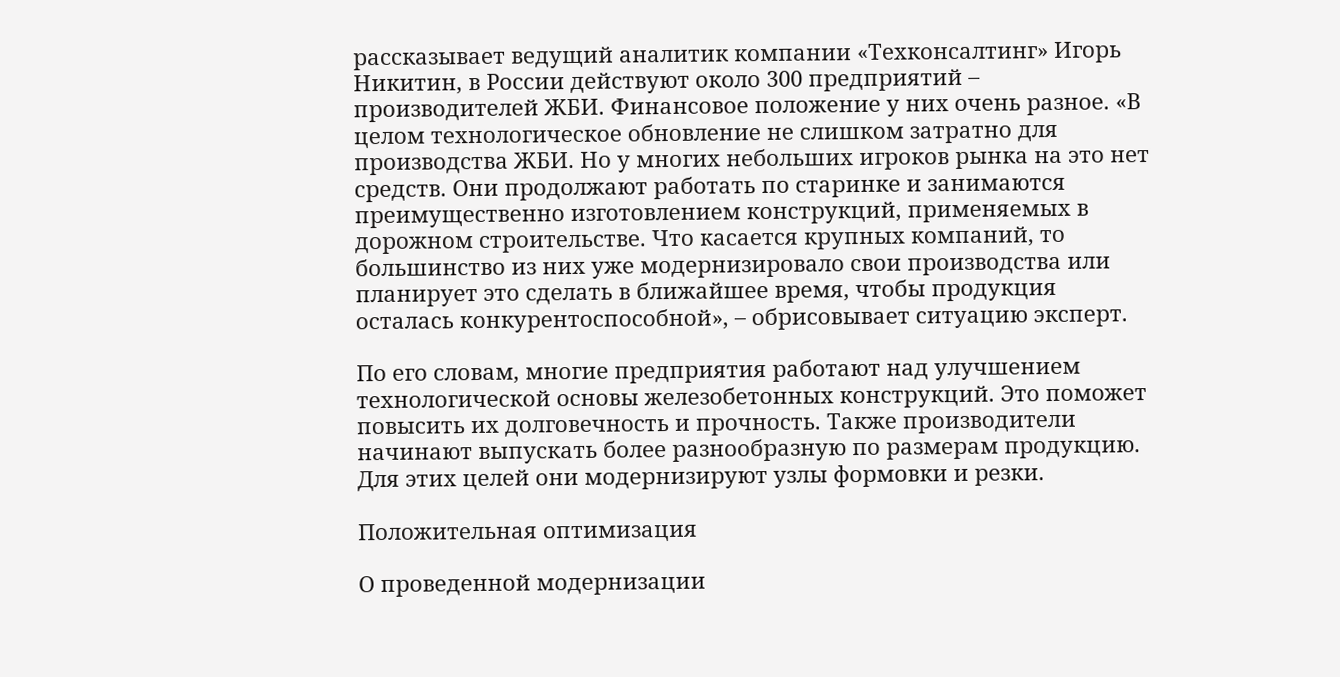рассказывает ведущий аналитик компании «Техконсалтинг» Игорь Никитин, в России действуют около 300 предприятий – производителей ЖБИ. Финансовое положение у них очень разное. «В целом технологическое обновление не слишком затратно для производства ЖБИ. Но у многих небольших игроков рынка на это нет средств. Они продолжают работать по старинке и занимаются преимущественно изготовлением конструкций, применяемых в дорожном строительстве. Что касается крупных компаний, то большинство из них уже модернизировало свои производства или планирует это сделать в ближайшее время, чтобы продукция осталась конкурентоспособной», – обрисовывает ситуацию эксперт.

По его словам, многие предприятия работают над улучшением технологической основы железобетонных конструкций. Это поможет повысить их долговечность и прочность. Также производители начинают выпускать более разнообразную по размерам продукцию. Для этих целей они модернизируют узлы формовки и резки.

Положительная оптимизация

О проведенной модернизации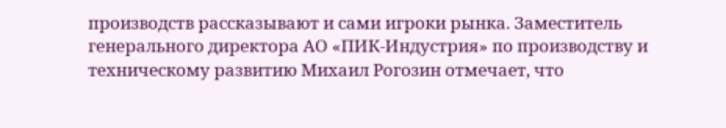производств рассказывают и сами игроки рынка. Заместитель генерального директора АО «ПИК-Индустрия» по производству и техническому развитию Михаил Рогозин отмечает, что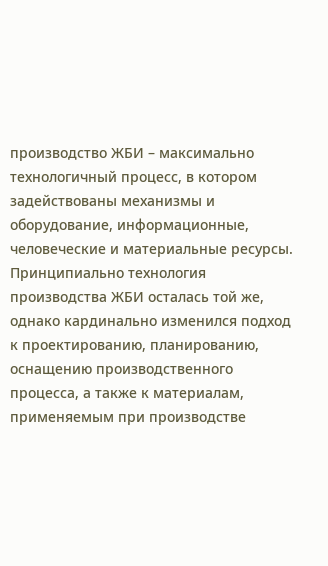производство ЖБИ – максимально технологичный процесс, в котором задействованы механизмы и оборудование, информационные, человеческие и материальные ресурсы. Принципиально технология производства ЖБИ осталась той же, однако кардинально изменился подход к проектированию, планированию, оснащению производственного процесса, а также к материалам, применяемым при производстве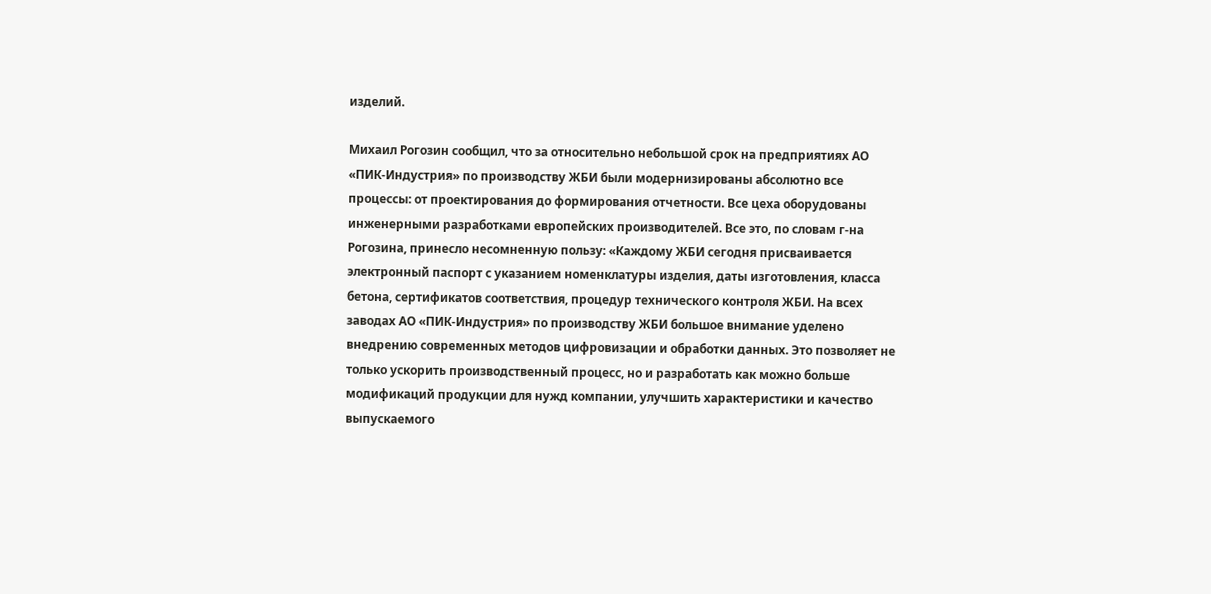изделий.

Михаил Рогозин сообщил, что за относительно небольшой срок на предприятиях АО «ПИК-Индустрия» по производству ЖБИ были модернизированы абсолютно все процессы: от проектирования до формирования отчетности. Все цеха оборудованы инженерными разработками европейских производителей. Все это, по словам г-на Рогозина, принесло несомненную пользу: «Каждому ЖБИ сегодня присваивается электронный паспорт с указанием номенклатуры изделия, даты изготовления, класса бетона, сертификатов соответствия, процедур технического контроля ЖБИ. На всех заводах АО «ПИК-Индустрия» по производству ЖБИ большое внимание уделено внедрению современных методов цифровизации и обработки данных. Это позволяет не только ускорить производственный процесс, но и разработать как можно больше модификаций продукции для нужд компании, улучшить характеристики и качество выпускаемого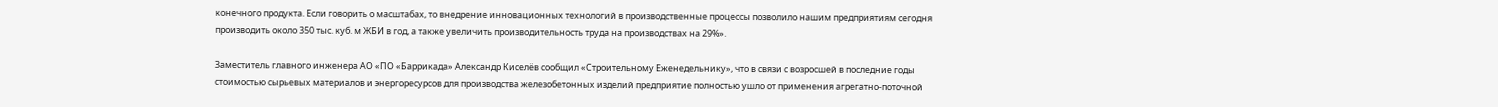конечного продукта. Если говорить о масштабах, то внедрение инновационных технологий в производственные процессы позволило нашим предприятиям сегодня производить около 350 тыс. куб. м ЖБИ в год, а также увеличить производительность труда на производствах на 29%».

Заместитель главного инженера АО «ПО «Баррикада» Александр Киселёв сообщил «Строительному Еженедельнику», что в связи с возросшей в последние годы стоимостью сырьевых материалов и энергоресурсов для производства железобетонных изделий предприятие полностью ушло от применения агрегатно-поточной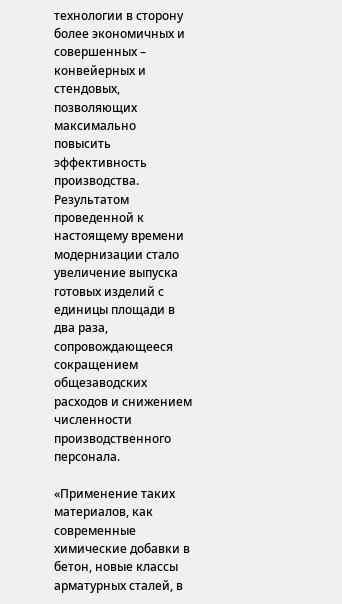технологии в сторону более экономичных и совершенных – конвейерных и стендовых, позволяющих максимально повысить эффективность производства. Результатом проведенной к настоящему времени модернизации стало увеличение выпуска готовых изделий с единицы площади в два раза, сопровождающееся сокращением общезаводских расходов и снижением численности производственного персонала.

«Применение таких материалов, как современные химические добавки в бетон, новые классы арматурных сталей, в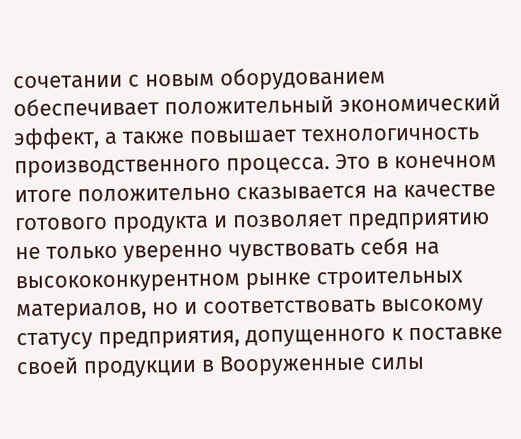сочетании с новым оборудованием обеспечивает положительный экономический эффект, а также повышает технологичность производственного процесса. Это в конечном итоге положительно сказывается на качестве готового продукта и позволяет предприятию не только уверенно чувствовать себя на высококонкурентном рынке строительных материалов, но и соответствовать высокому статусу предприятия, допущенного к поставке своей продукции в Вооруженные силы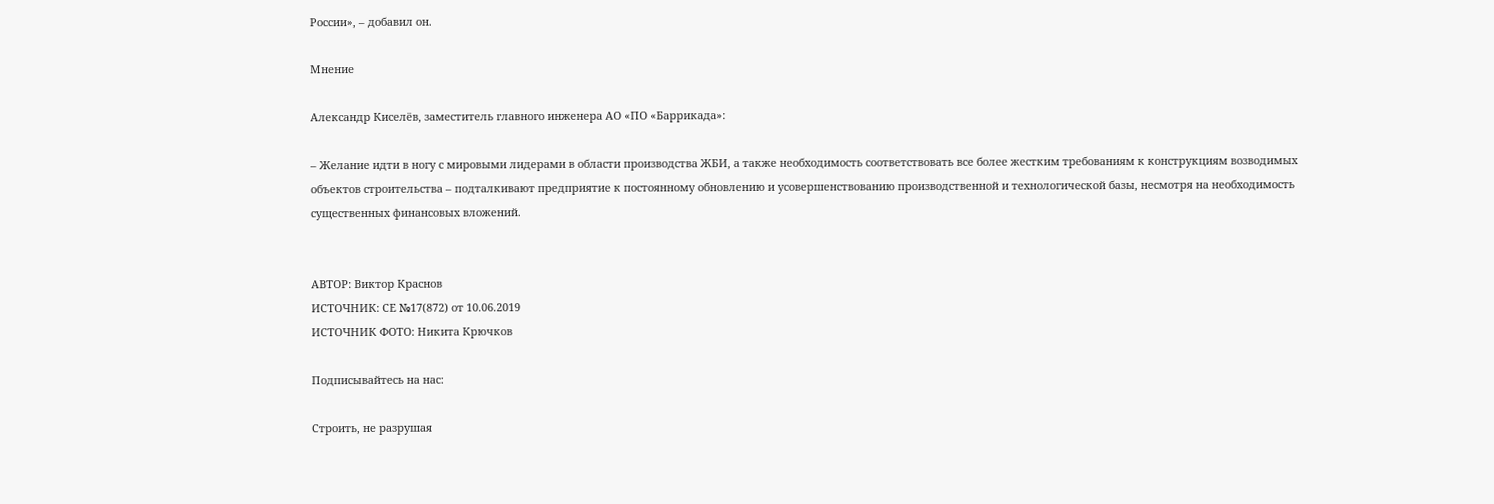России», – добавил он.

Мнение

Александр Киселёв, заместитель главного инженера АО «ПО «Баррикада»:

– Желание идти в ногу с мировыми лидерами в области производства ЖБИ, а также необходимость соответствовать все более жестким требованиям к конструкциям возводимых объектов строительства – подталкивают предприятие к постоянному обновлению и усовершенствованию производственной и технологической базы, несмотря на необходимость существенных финансовых вложений.


АВТОР: Виктор Краснов
ИСТОЧНИК: СЕ №17(872) от 10.06.2019
ИСТОЧНИК ФОТО: Никита Крючков

Подписывайтесь на нас:

Строить, не разрушая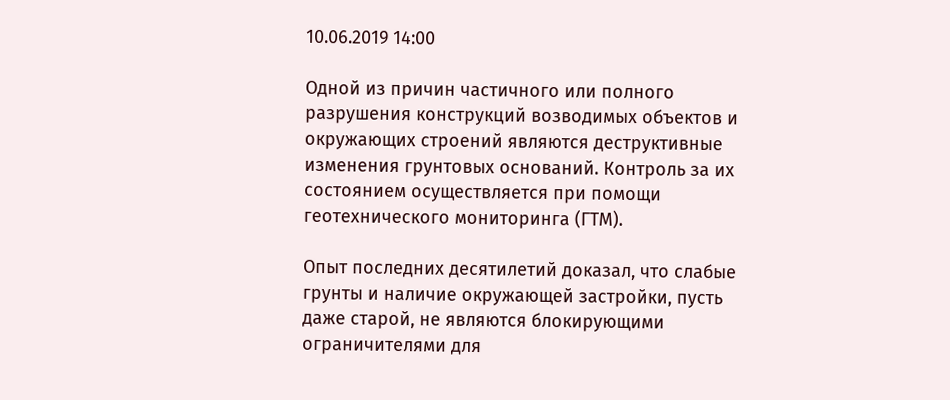10.06.2019 14:00

Одной из причин частичного или полного разрушения конструкций возводимых объектов и окружающих строений являются деструктивные изменения грунтовых оснований. Контроль за их состоянием осуществляется при помощи геотехнического мониторинга (ГТМ).

Опыт последних десятилетий доказал, что слабые грунты и наличие окружающей застройки, пусть даже старой, не являются блокирующими ограничителями для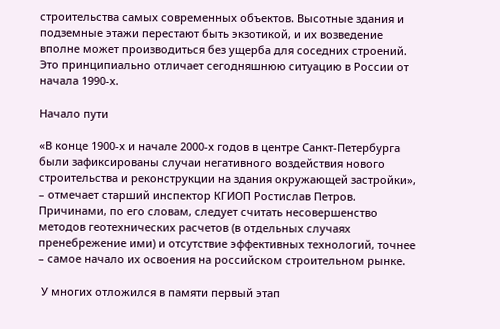строительства самых современных объектов. Высотные здания и подземные этажи перестают быть экзотикой, и их возведение вполне может производиться без ущерба для соседних строений. Это принципиально отличает сегодняшнюю ситуацию в России от начала 1990-х.

Начало пути

«В конце 1900-х и начале 2000-х годов в центре Санкт-Петербурга были зафиксированы случаи негативного воздействия нового строительства и реконструкции на здания окружающей застройки», – отмечает старший инспектор КГИОП Ростислав Петров. Причинами, по его словам, следует считать несовершенство методов геотехнических расчетов (в отдельных случаях пренебрежение ими) и отсутствие эффективных технологий, точнее – самое начало их освоения на российском строительном рынке.

 У многих отложился в памяти первый этап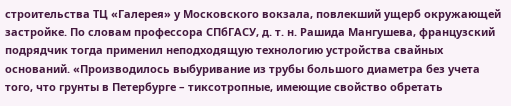строительства ТЦ «Галерея» у Московского вокзала, повлекший ущерб окружающей застройке. По словам профессора СПбГАСУ, д. т. н. Рашида Мангушева, французский подрядчик тогда применил неподходящую технологию устройства свайных оснований. «Производилось выбуривание из трубы большого диаметра без учета того, что грунты в Петербурге – тиксотропные, имеющие свойство обретать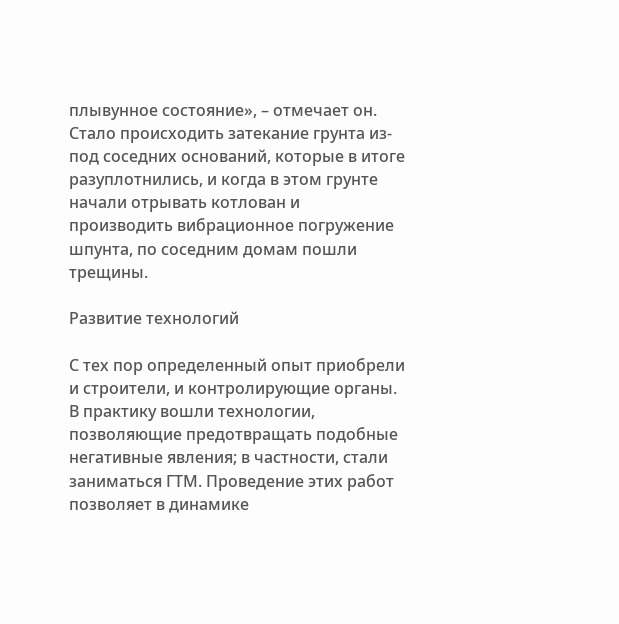плывунное состояние», – отмечает он. Стало происходить затекание грунта из-под соседних оснований, которые в итоге разуплотнились, и когда в этом грунте начали отрывать котлован и производить вибрационное погружение шпунта, по соседним домам пошли трещины.

Развитие технологий

С тех пор определенный опыт приобрели и строители, и контролирующие органы. В практику вошли технологии, позволяющие предотвращать подобные негативные явления; в частности, стали заниматься ГТМ. Проведение этих работ позволяет в динамике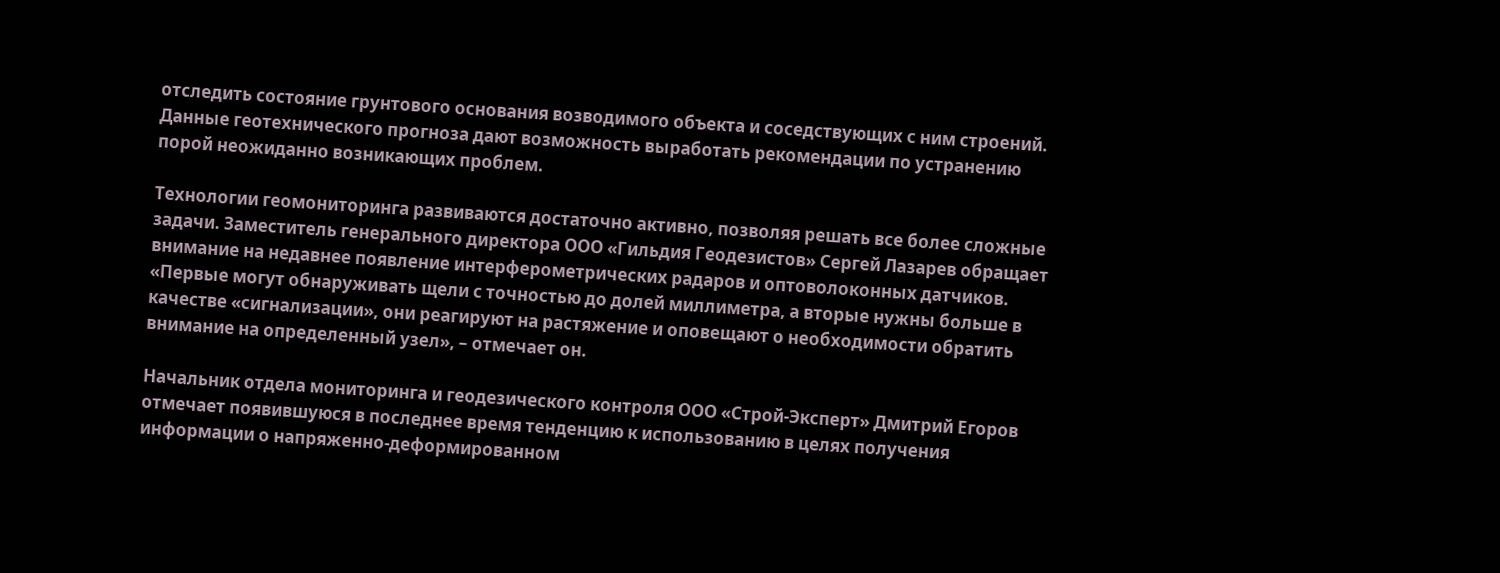отследить состояние грунтового основания возводимого объекта и соседствующих с ним строений. Данные геотехнического прогноза дают возможность выработать рекомендации по устранению порой неожиданно возникающих проблем.

Технологии геомониторинга развиваются достаточно активно, позволяя решать все более сложные задачи. Заместитель генерального директора ООО «Гильдия Геодезистов» Сергей Лазарев обращает внимание на недавнее появление интерферометрических радаров и оптоволоконных датчиков. «Первые могут обнаруживать щели с точностью до долей миллиметра, а вторые нужны больше в качестве «сигнализации», они реагируют на растяжение и оповещают о необходимости обратить внимание на определенный узел», – отмечает он.

Начальник отдела мониторинга и геодезического контроля ООО «Строй-Эксперт» Дмитрий Егоров отмечает появившуюся в последнее время тенденцию к использованию в целях получения информации о напряженно-деформированном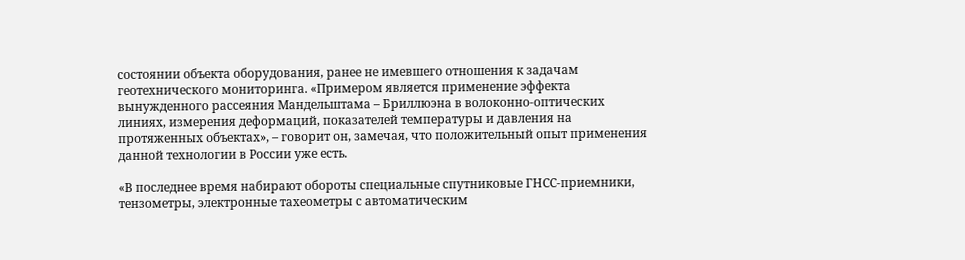состоянии объекта оборудования, ранее не имевшего отношения к задачам геотехнического мониторинга. «Примером является применение эффекта вынужденного рассеяния Мандельштама – Бриллюэна в волоконно-оптических линиях, измерения деформаций, показателей температуры и давления на протяженных объектах», – говорит он, замечая, что положительный опыт применения данной технологии в России уже есть.

«В последнее время набирают обороты специальные спутниковые ГНСС-приемники, тензометры, электронные тахеометры с автоматическим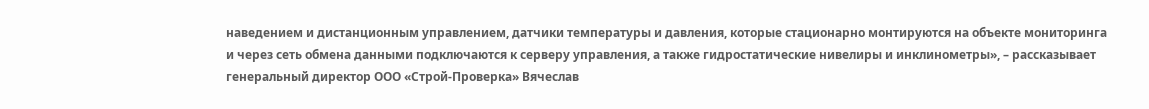наведением и дистанционным управлением, датчики температуры и давления, которые стационарно монтируются на объекте мониторинга и через сеть обмена данными подключаются к серверу управления, а также гидростатические нивелиры и инклинометры», – рассказывает генеральный директор ООО «Строй-Проверка» Вячеслав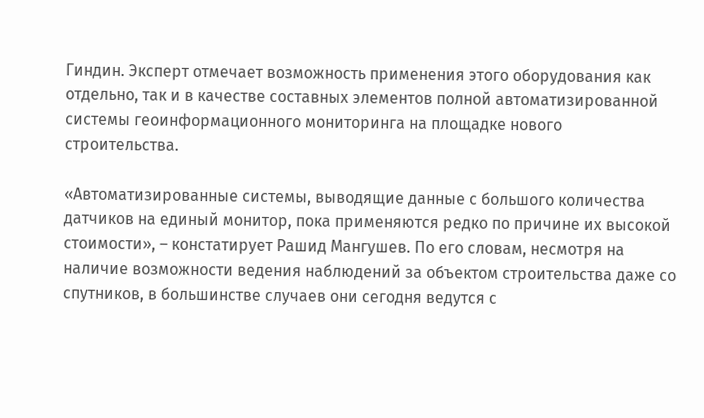Гиндин. Эксперт отмечает возможность применения этого оборудования как отдельно, так и в качестве составных элементов полной автоматизированной системы геоинформационного мониторинга на площадке нового строительства.

«Автоматизированные системы, выводящие данные с большого количества датчиков на единый монитор, пока применяются редко по причине их высокой стоимости», – констатирует Рашид Мангушев. По его словам, несмотря на наличие возможности ведения наблюдений за объектом строительства даже со спутников, в большинстве случаев они сегодня ведутся с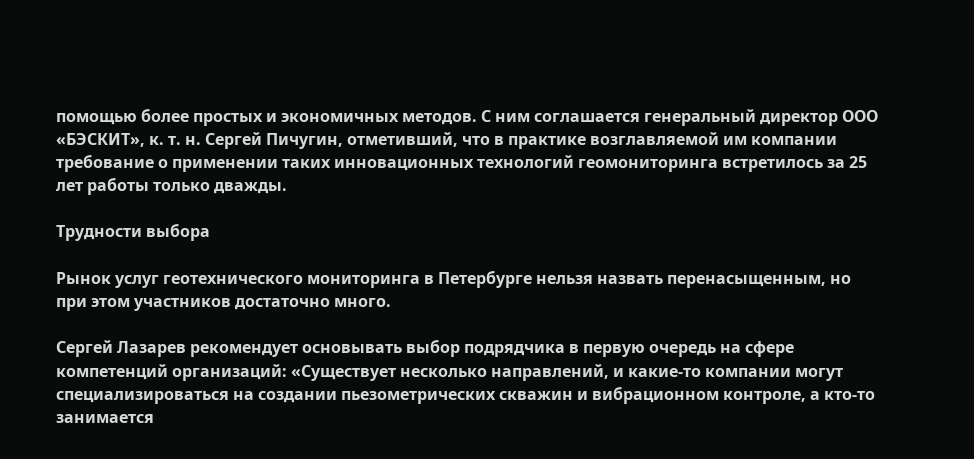помощью более простых и экономичных методов. С ним соглашается генеральный директор ООО «БЭСКИТ», к. т. н. Сергей Пичугин, отметивший, что в практике возглавляемой им компании требование о применении таких инновационных технологий геомониторинга встретилось за 25 лет работы только дважды.

Трудности выбора

Рынок услуг геотехнического мониторинга в Петербурге нельзя назвать перенасыщенным, но при этом участников достаточно много.

Сергей Лазарев рекомендует основывать выбор подрядчика в первую очередь на сфере компетенций организаций: «Существует несколько направлений, и какие-то компании могут специализироваться на создании пьезометрических скважин и вибрационном контроле, а кто-то занимается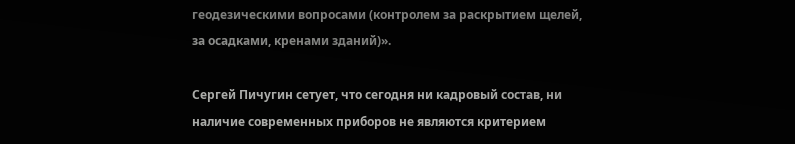геодезическими вопросами (контролем за раскрытием щелей, за осадками, кренами зданий)».

Сергей Пичугин сетует, что сегодня ни кадровый состав, ни наличие современных приборов не являются критерием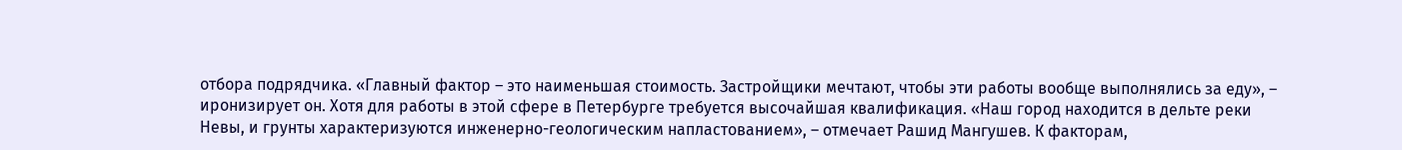отбора подрядчика. «Главный фактор – это наименьшая стоимость. Застройщики мечтают, чтобы эти работы вообще выполнялись за еду», – иронизирует он. Хотя для работы в этой сфере в Петербурге требуется высочайшая квалификация. «Наш город находится в дельте реки Невы, и грунты характеризуются инженерно-геологическим напластованием», – отмечает Рашид Мангушев. К факторам,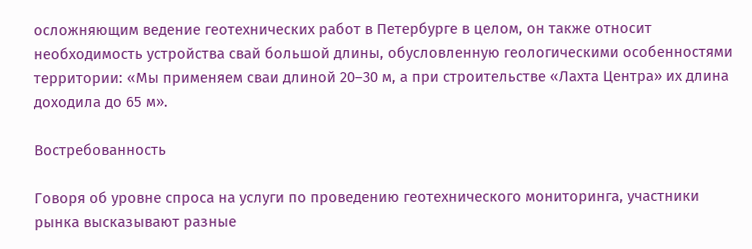осложняющим ведение геотехнических работ в Петербурге в целом, он также относит необходимость устройства свай большой длины, обусловленную геологическими особенностями территории: «Мы применяем сваи длиной 20–30 м, а при строительстве «Лахта Центра» их длина доходила до 65 м».

Востребованность

Говоря об уровне спроса на услуги по проведению геотехнического мониторинга, участники рынка высказывают разные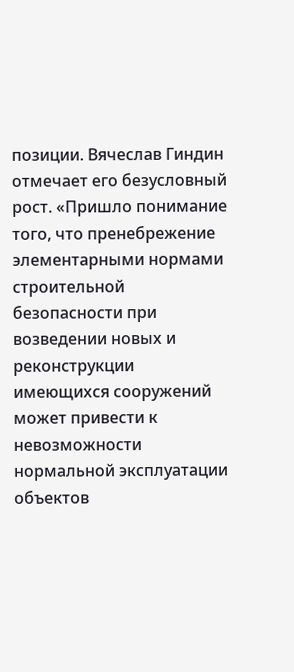позиции. Вячеслав Гиндин отмечает его безусловный рост. «Пришло понимание того, что пренебрежение элементарными нормами строительной безопасности при возведении новых и реконструкции имеющихся сооружений может привести к невозможности нормальной эксплуатации объектов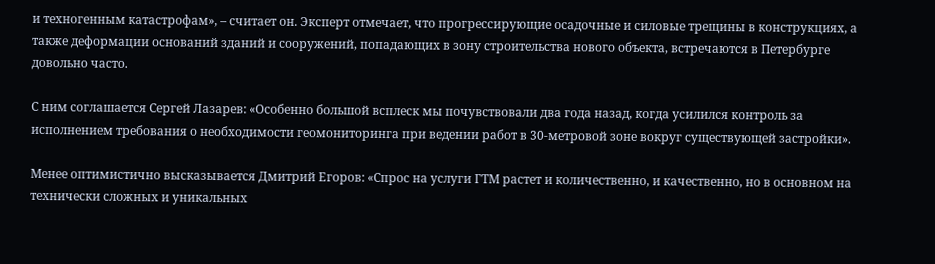и техногенным катастрофам», – считает он. Эксперт отмечает, что прогрессирующие осадочные и силовые трещины в конструкциях, а также деформации оснований зданий и сооружений, попадающих в зону строительства нового объекта, встречаются в Петербурге довольно часто.

С ним соглашается Сергей Лазарев: «Особенно большой всплеск мы почувствовали два года назад, когда усилился контроль за исполнением требования о необходимости геомониторинга при ведении работ в 30-метровой зоне вокруг существующей застройки».

Менее оптимистично высказывается Дмитрий Егоров: «Спрос на услуги ГТМ растет и количественно, и качественно, но в основном на технически сложных и уникальных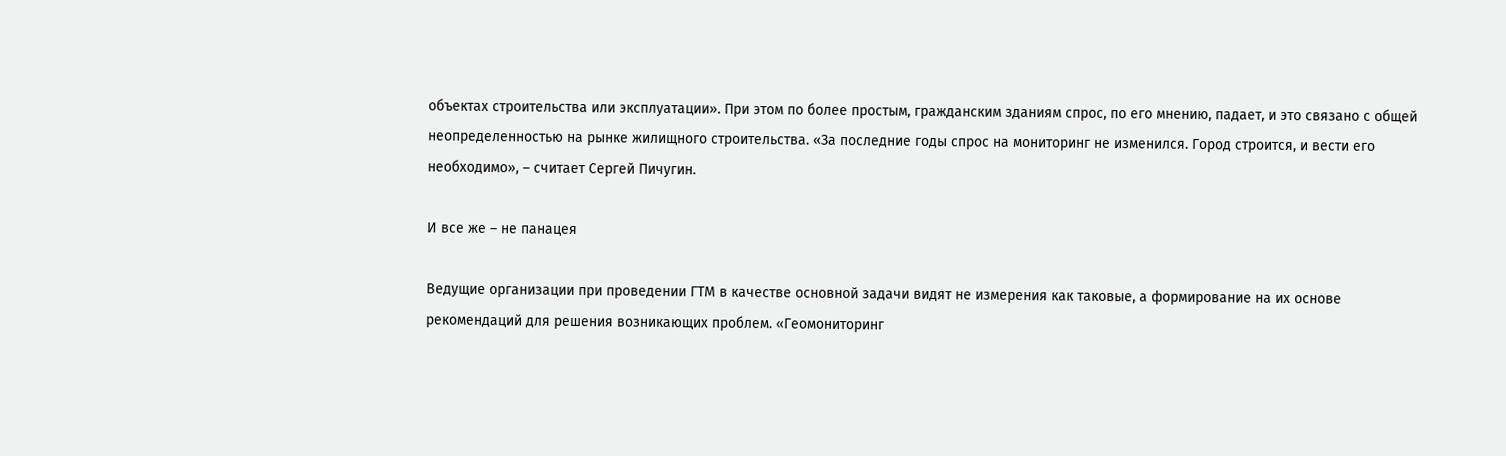объектах строительства или эксплуатации». При этом по более простым, гражданским зданиям спрос, по его мнению, падает, и это связано с общей неопределенностью на рынке жилищного строительства. «За последние годы спрос на мониторинг не изменился. Город строится, и вести его необходимо», – считает Сергей Пичугин.

И все же – не панацея

Ведущие организации при проведении ГТМ в качестве основной задачи видят не измерения как таковые, а формирование на их основе рекомендаций для решения возникающих проблем. «Геомониторинг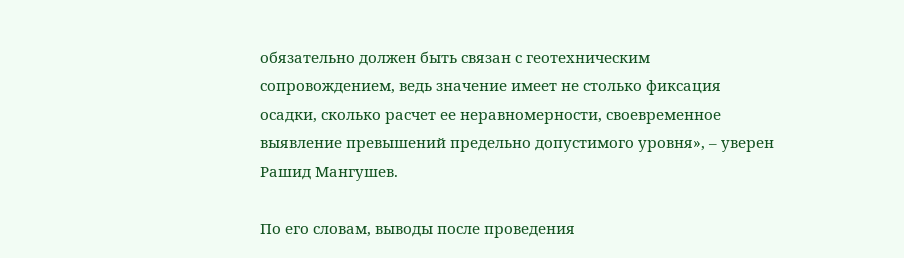обязательно должен быть связан с геотехническим сопровождением, ведь значение имеет не столько фиксация осадки, сколько расчет ее неравномерности, своевременное выявление превышений предельно допустимого уровня», – уверен Рашид Мангушев.

По его словам, выводы после проведения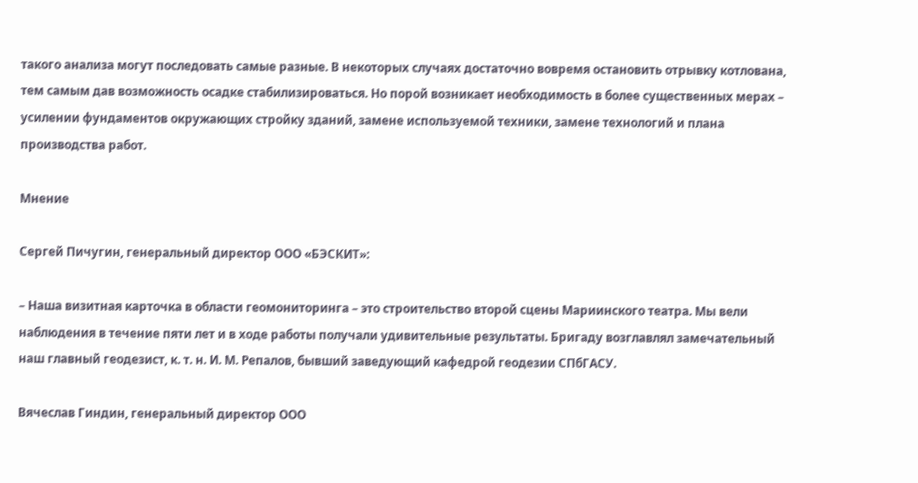такого анализа могут последовать самые разные. В некоторых случаях достаточно вовремя остановить отрывку котлована, тем самым дав возможность осадке стабилизироваться. Но порой возникает необходимость в более существенных мерах – усилении фундаментов окружающих стройку зданий, замене используемой техники, замене технологий и плана производства работ.

Мнение

Сергей Пичугин, генеральный директор ООО «БЭСКИТ»:

– Наша визитная карточка в области геомониторинга – это строительство второй сцены Мариинского театра. Мы вели наблюдения в течение пяти лет и в ходе работы получали удивительные результаты. Бригаду возглавлял замечательный наш главный геодезист, к. т. н. И. М. Репалов, бывший заведующий кафедрой геодезии СПбГАСУ.

Вячеслав Гиндин, генеральный директор ООО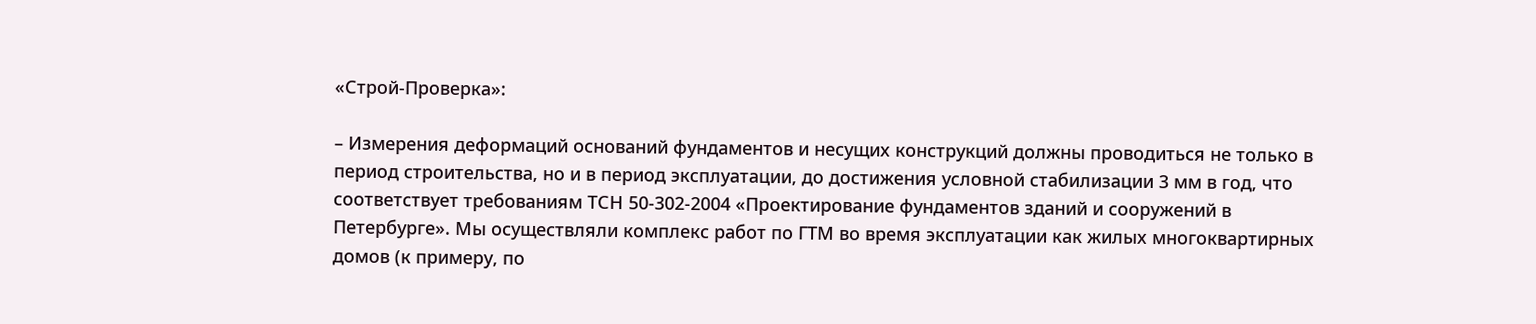«Строй-Проверка»:

– Измерения деформаций оснований фундаментов и несущих конструкций должны проводиться не только в период строительства, но и в период эксплуатации, до достижения условной стабилизации 3 мм в год, что соответствует требованиям ТСН 50-302-2004 «Проектирование фундаментов зданий и сооружений в Петербурге». Мы осуществляли комплекс работ по ГТМ во время эксплуатации как жилых многоквартирных домов (к примеру, по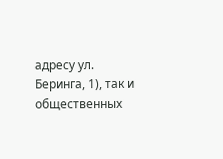адресу ул. Беринга, 1), так и общественных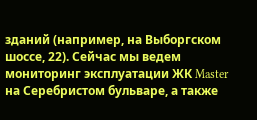зданий (например, на Выборгском шоссе, 22). Сейчас мы ведем мониторинг эксплуатации ЖК Master на Серебристом бульваре, а также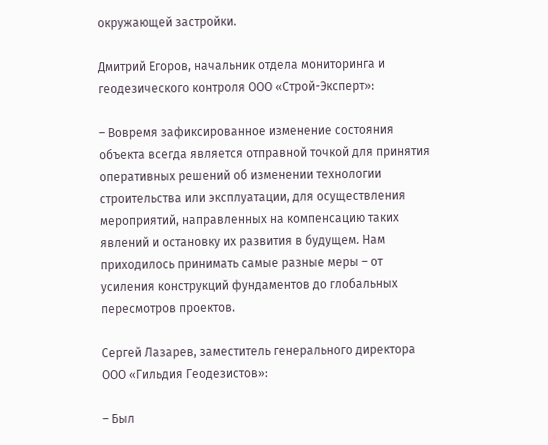окружающей застройки.

Дмитрий Егоров, начальник отдела мониторинга и геодезического контроля ООО «Строй-Эксперт»:

– Вовремя зафиксированное изменение состояния объекта всегда является отправной точкой для принятия оперативных решений об изменении технологии строительства или эксплуатации, для осуществления мероприятий, направленных на компенсацию таких явлений и остановку их развития в будущем. Нам приходилось принимать самые разные меры – от усиления конструкций фундаментов до глобальных пересмотров проектов.

Сергей Лазарев, заместитель генерального директора ООО «Гильдия Геодезистов»:

– Был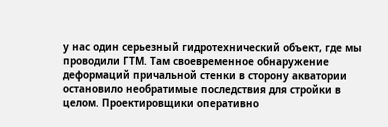у нас один серьезный гидротехнический объект, где мы проводили ГТМ. Там своевременное обнаружение деформаций причальной стенки в сторону акватории остановило необратимые последствия для стройки в целом. Проектировщики оперативно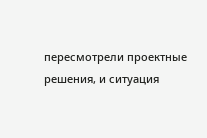пересмотрели проектные решения, и ситуация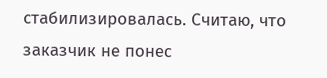стабилизировалась. Считаю, что заказчик не понес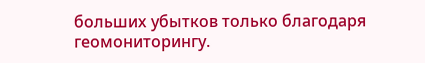больших убытков только благодаря геомониторингу.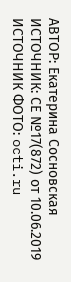АВТОР: Екатерина Сосновская
ИСТОЧНИК: СЕ №17(872) от 10.06.2019
ИСТОЧНИК ФОТО: octi.ru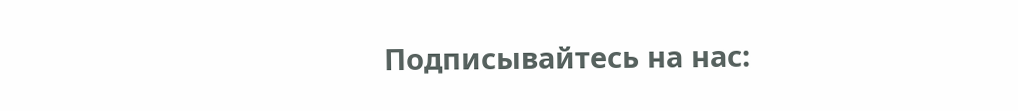Подписывайтесь на нас: